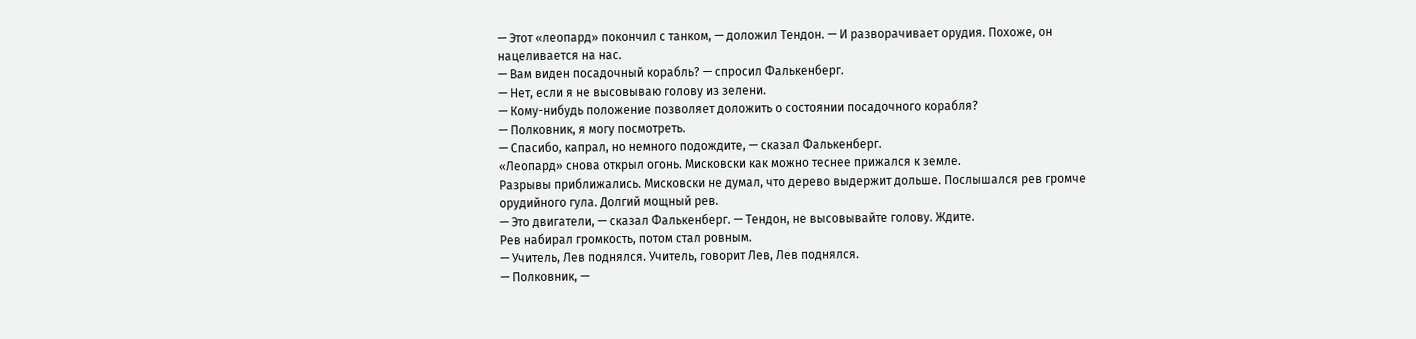— Этот «леопард» покончил с танком, — доложил Тендон. — И разворачивает орудия. Похоже, он нацеливается на нас.
— Вам виден посадочный корабль? — спросил Фалькенберг.
— Нет, если я не высовываю голову из зелени.
— Кому-нибудь положение позволяет доложить о состоянии посадочного корабля?
— Полковник, я могу посмотреть.
— Спасибо, капрал, но немного подождите, — сказал Фалькенберг.
«Леопард» снова открыл огонь. Мисковски как можно теснее прижался к земле.
Разрывы приближались. Мисковски не думал, что дерево выдержит дольше. Послышался рев громче орудийного гула. Долгий мощный рев.
— Это двигатели, — сказал Фалькенберг. — Тендон, не высовывайте голову. Ждите.
Рев набирал громкость, потом стал ровным.
— Учитель, Лев поднялся. Учитель, говорит Лев, Лев поднялся.
— Полковник, —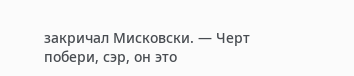закричал Мисковски. — Черт побери, сэр, он это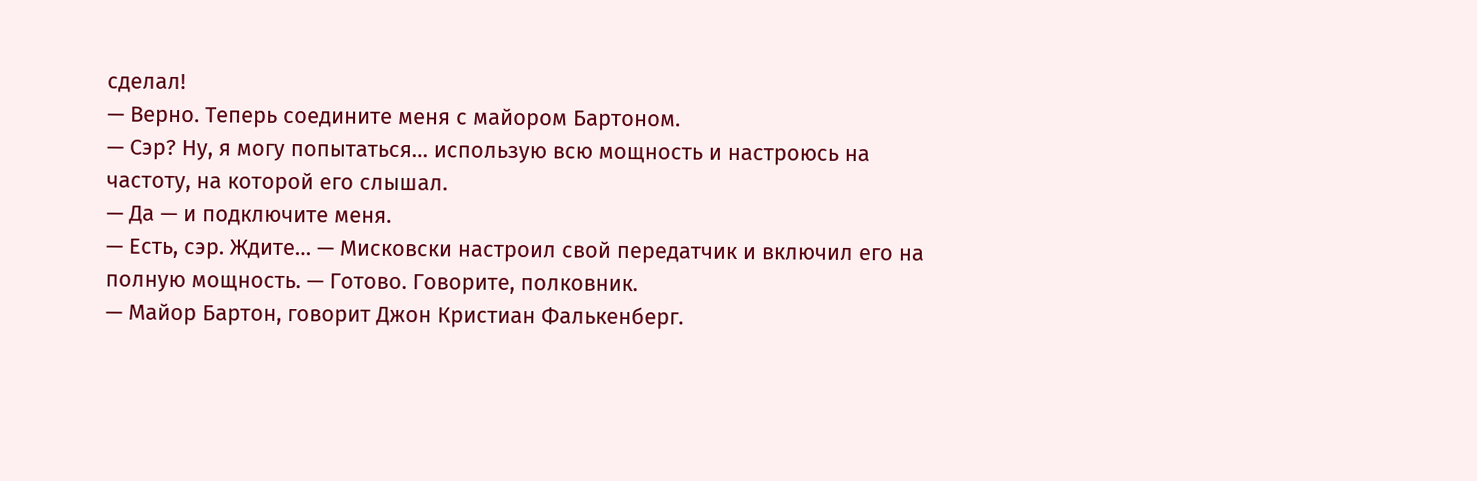сделал!
— Верно. Теперь соедините меня с майором Бартоном.
— Сэр? Ну, я могу попытаться… использую всю мощность и настроюсь на частоту, на которой его слышал.
— Да — и подключите меня.
— Есть, сэр. Ждите… — Мисковски настроил свой передатчик и включил его на полную мощность. — Готово. Говорите, полковник.
— Майор Бартон, говорит Джон Кристиан Фалькенберг.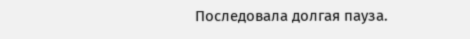Последовала долгая пауза.